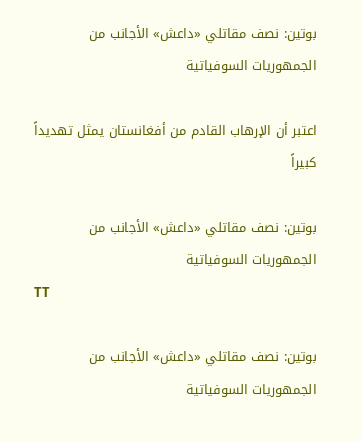بوتين: نصف مقاتلي «داعش» الأجانب من الجمهوريات السوفياتية

اعتبر أن الإرهاب القادم من أفغانستان يمثل تهديداً كبيراً

بوتين: نصف مقاتلي «داعش» الأجانب من الجمهوريات السوفياتية
TT

بوتين: نصف مقاتلي «داعش» الأجانب من الجمهوريات السوفياتية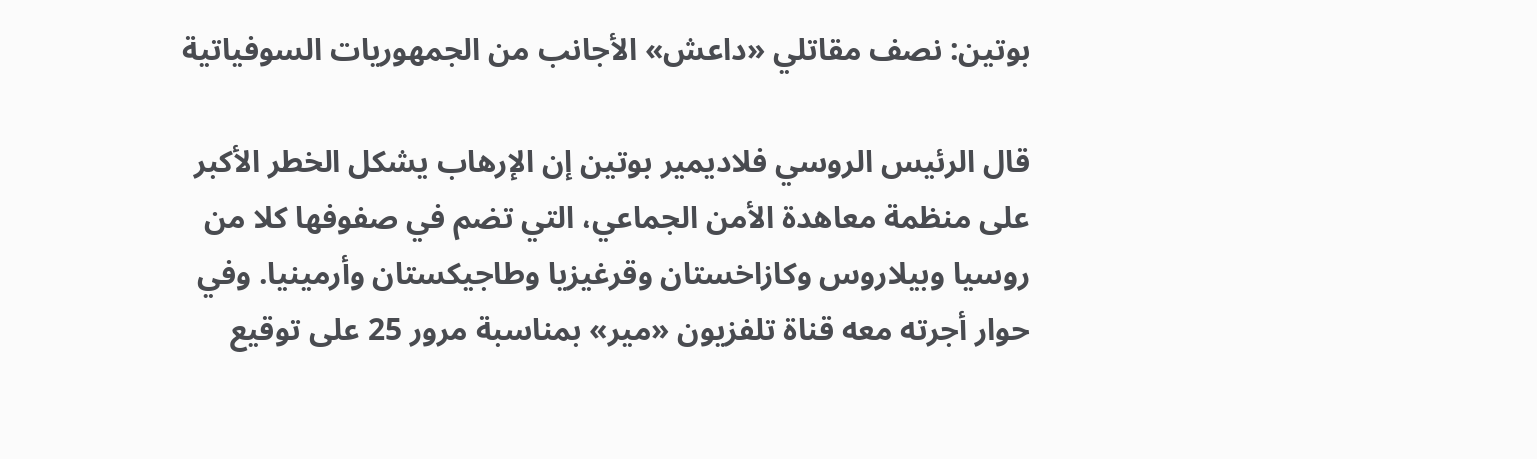بوتين: نصف مقاتلي «داعش» الأجانب من الجمهوريات السوفياتية

قال الرئيس الروسي فلاديمير بوتين إن الإرهاب يشكل الخطر الأكبر على منظمة معاهدة الأمن الجماعي، التي تضم في صفوفها كلا من روسيا وبيلاروس وكازاخستان وقرغيزيا وطاجيكستان وأرمينيا. وفي حوار أجرته معه قناة تلفزيون «مير» بمناسبة مرور 25 على توقيع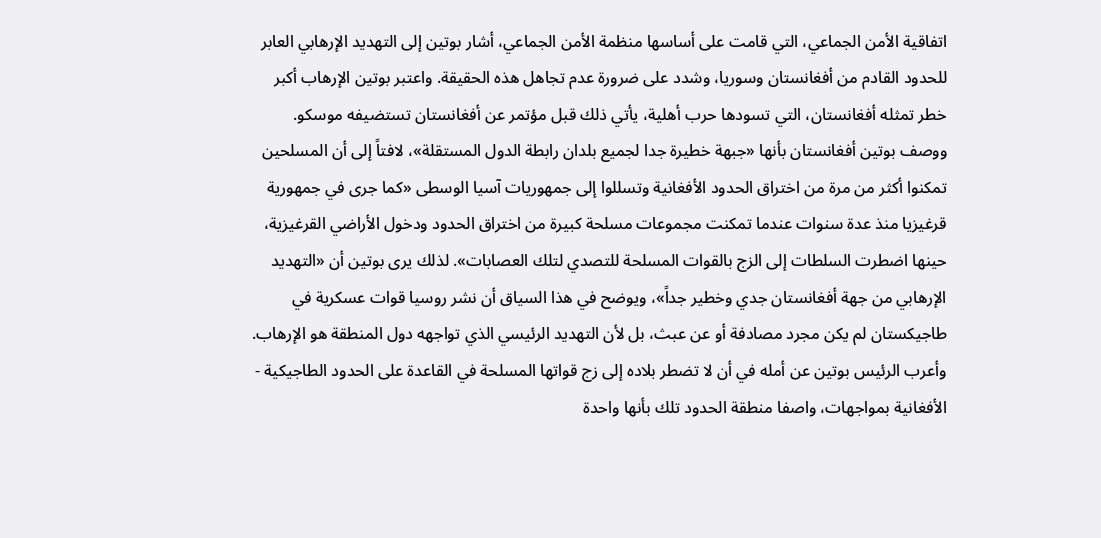اتفاقية الأمن الجماعي، التي قامت على أساسها منظمة الأمن الجماعي، أشار بوتين إلى التهديد الإرهابي العابر للحدود القادم من أفغانستان وسوريا، وشدد على ضرورة عدم تجاهل هذه الحقيقة. واعتبر بوتين الإرهاب أكبر خطر تمثله أفغانستان، التي تسودها حرب أهلية، يأتي ذلك قبل مؤتمر عن أفغانستان تستضيفه موسكو. ووصف بوتين أفغانستان بأنها «جبهة خطيرة جدا لجميع بلدان رابطة الدول المستقلة»، لافتاً إلى أن المسلحين تمكنوا أكثر من مرة من اختراق الحدود الأفغانية وتسللوا إلى جمهوريات آسيا الوسطى «كما جرى في جمهورية قرغيزيا منذ عدة سنوات عندما تمكنت مجموعات مسلحة كبيرة من اختراق الحدود ودخول الأراضي القرغيزية، حينها اضطرت السلطات إلى الزج بالقوات المسلحة للتصدي لتلك العصابات». لذلك يرى بوتين أن «التهديد الإرهابي من جهة أفغانستان جدي وخطير جداً»، ويوضح في هذا السياق أن نشر روسيا قوات عسكرية في طاجيكستان لم يكن مجرد مصادفة أو عن عبث، بل لأن التهديد الرئيسي الذي تواجهه دول المنطقة هو الإرهاب.
وأعرب الرئيس بوتين عن أمله في أن لا تضطر بلاده إلى زج قواتها المسلحة في القاعدة على الحدود الطاجيكية - الأفغانية بمواجهات، واصفا منطقة الحدود تلك بأنها واحدة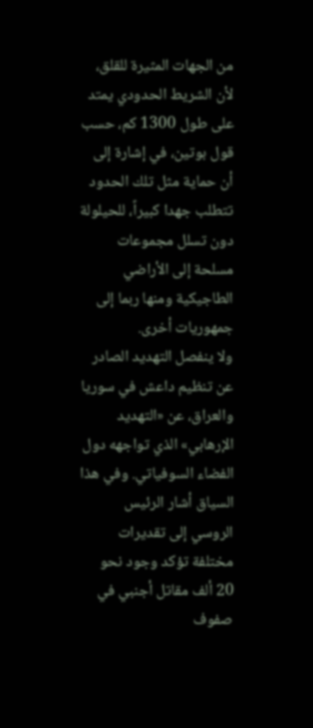من الجهات المثيرة للقلق، لأن الشريط الحدودي يمتد على طول 1300 كم، حسب قول بوتين، في إشارة إلى أن حماية مثل تلك الحدود تتطلب جهدا كبيراً، للحيلولة دون تسلل مجموعات مسلحة إلى الأراضي الطاجيكية ومنها ربما إلى جمهوريات أخرى.
ولا ينفصل التهديد الصادر عن تنظيم داعش في سوريا والعراق، عن «التهديد الإرهابي» الذي تواجهه دول الفضاء السوفياتي. وفي هذا السياق أشار الرئيس الروسي إلى تقديرات مختلفة تؤكد وجود نحو 20 ألف مقاتل أجنبي في صفوف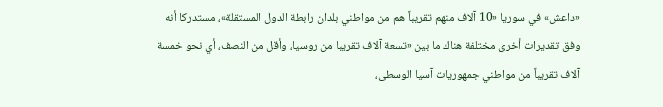«داعش» في سوريا «10 آلاف منهم تقريباً هم من مواطني بلدان رابطة الدول المستقلة»، مستدركا أنه وفق تقديرات أخرى مختلفة هناك ما بين «تسعة آلاف تقريبا من روسيا، وأقل من النصف، أي نحو خمسة آلاف تقريباً من مواطني جمهوريات آسيا الوسطى،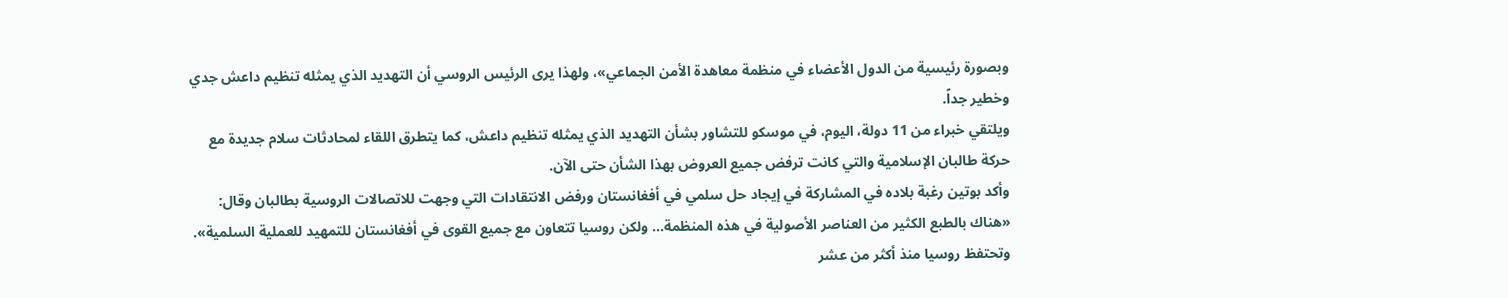وبصورة رئيسية من الدول الأعضاء في منظمة معاهدة الأمن الجماعي»، ولهذا يرى الرئيس الروسي أن التهديد الذي يمثله تنظيم داعش جدي وخطير جداً.
ويلتقي خبراء من 11 دولة، اليوم، في موسكو للتشاور بشأن التهديد الذي يمثله تنظيم داعش، كما يتطرق اللقاء لمحادثات سلام جديدة مع حركة طالبان الإسلامية والتي كانت ترفض جميع العروض بهذا الشأن حتى الآن.
وأكد بوتين رغبة بلاده في المشاركة في إيجاد حل سلمي في أفغانستان ورفض الانتقادات التي وجهت للاتصالات الروسية بطالبان وقال: «هناك بالطبع الكثير من العناصر الأصولية في هذه المنظمة... ولكن روسيا تتعاون مع جميع القوى في أفغانستان للتمهيد للعملية السلمية». وتحتفظ روسيا منذ أكثر من عشر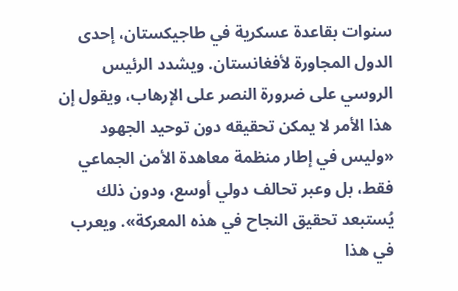سنوات بقاعدة عسكرية في طاجيكستان، إحدى الدول المجاورة لأفغانستان. ويشدد الرئيس الروسي على ضرورة النصر على الإرهاب، ويقول إن هذا الأمر لا يمكن تحقيقه دون توحيد الجهود «وليس في إطار منظمة معاهدة الأمن الجماعي فقط، بل وعبر تحالف دولي أوسع، ودون ذلك يُستبعد تحقيق النجاح في هذه المعركة». ويعرب في هذا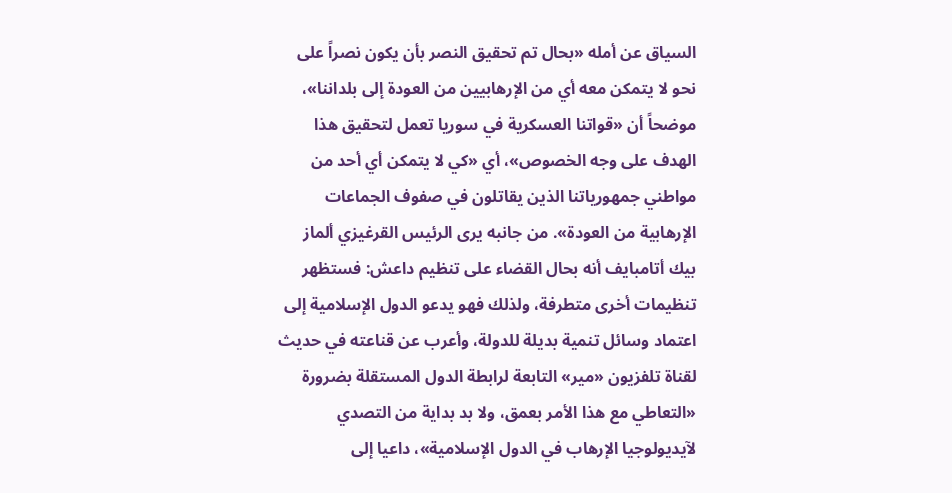السياق عن أمله «بحال تم تحقيق النصر بأن يكون نصراً على نحو لا يتمكن معه أي من الإرهابيين من العودة إلى بلداننا»، موضحاً أن «قواتنا العسكرية في سوريا تعمل لتحقيق هذا الهدف على وجه الخصوص»، أي «كي لا يتمكن أي أحد من مواطني جمهورياتنا الذين يقاتلون في صفوف الجماعات الإرهابية من العودة». من جانبه يرى الرئيس القرغيزي ألماز بيك أتامبايف أنه بحال القضاء على تنظيم داعش: فستظهر تنظيمات أخرى متطرفة، ولذلك فهو يدعو الدول الإسلامية إلى اعتماد وسائل تنمية بديلة للدولة، وأعرب عن قناعته في حديث لقناة تلفزيون «مير» التابعة لرابطة الدول المستقلة بضرورة «التعاطي مع هذا الأمر بعمق، ولا بد بداية من التصدي لآيديولوجيا الإرهاب في الدول الإسلامية»، داعيا إلى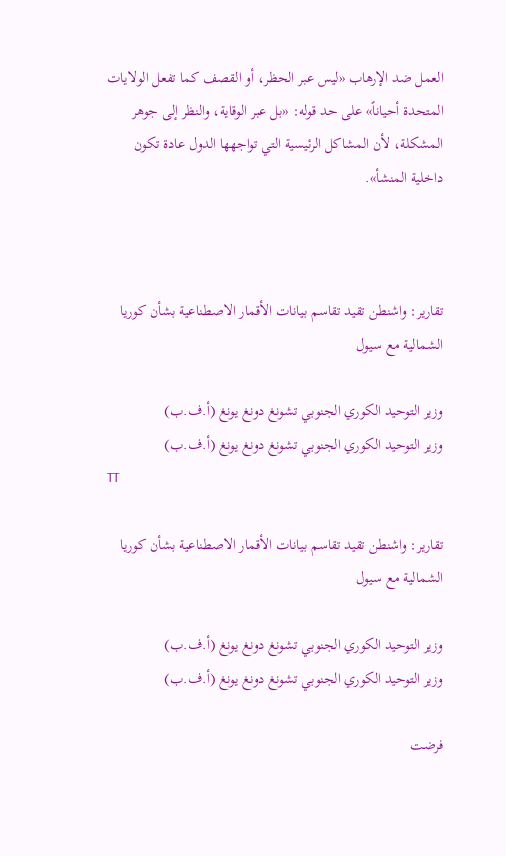العمل ضد الإرهاب «ليس عبر الحظر، أو القصف كما تفعل الولايات المتحدة أحياناً» على حد قوله: «بل عبر الوقاية، والنظر إلى جوهر المشكلة، لأن المشاكل الرئيسية التي تواجهها الدول عادة تكون داخلية المنشأ».



تقارير: واشنطن تقيد تقاسم بيانات الأقمار الاصطناعية بشأن كوريا الشمالية مع سيول

وزير التوحيد الكوري الجنوبي تشونغ دونغ يونغ (أ.ف.ب)
وزير التوحيد الكوري الجنوبي تشونغ دونغ يونغ (أ.ف.ب)
TT

تقارير: واشنطن تقيد تقاسم بيانات الأقمار الاصطناعية بشأن كوريا الشمالية مع سيول

وزير التوحيد الكوري الجنوبي تشونغ دونغ يونغ (أ.ف.ب)
وزير التوحيد الكوري الجنوبي تشونغ دونغ يونغ (أ.ف.ب)

فرضت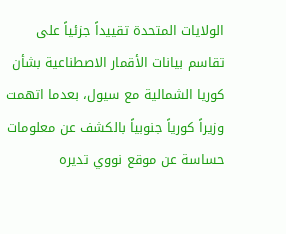الولايات المتحدة تقييداً جزئياً على تقاسم بيانات الأقمار الاصطناعية بشأن كوريا الشمالية مع سيول، بعدما اتهمت وزيراً كورياً جنوبياً بالكشف عن معلومات حساسة عن موقع نووي تديره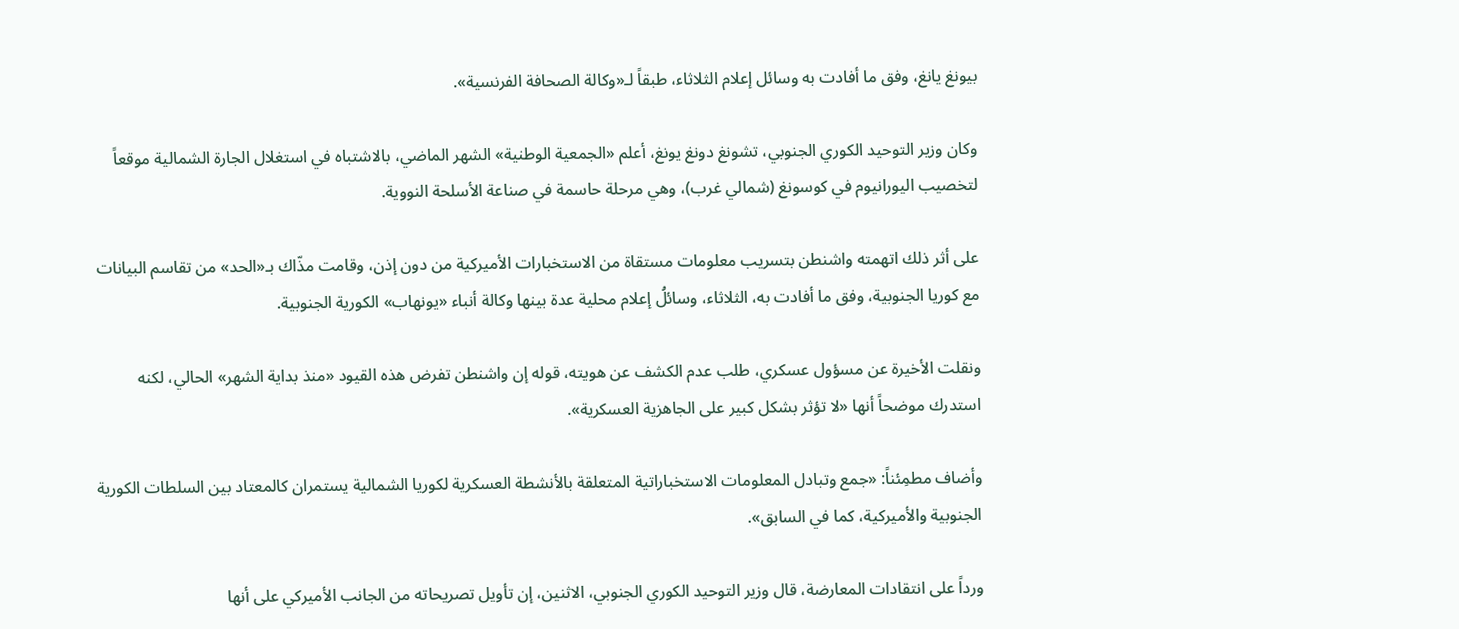بيونغ يانغ، وفق ما أفادت به وسائل إعلام الثلاثاء، طبقاً لـ«وكالة الصحافة الفرنسية».

وكان وزير التوحيد الكوري الجنوبي، تشونغ دونغ يونغ، أعلم «الجمعية الوطنية» الشهر الماضي، بالاشتباه في استغلال الجارة الشمالية موقعاً لتخصيب اليورانيوم في كوسونغ (شمالي غرب)، وهي مرحلة حاسمة في صناعة الأسلحة النووية.

على أثر ذلك اتهمته واشنطن بتسريب معلومات مستقاة من الاستخبارات الأميركية من دون إذن، وقامت مذّاك بـ«الحد» من تقاسم البيانات مع كوريا الجنوبية، وفق ما أفادت به، الثلاثاء، وسائلُ إعلام محلية عدة بينها وكالة أنباء «يونهاب» الكورية الجنوبية.

ونقلت الأخيرة عن مسؤول عسكري، طلب عدم الكشف عن هويته، قوله إن واشنطن تفرض هذه القيود «منذ بداية الشهر» الحالي، لكنه استدرك موضحاً أنها «لا تؤثر بشكل كبير على الجاهزية العسكرية».

وأضاف مطمِئناً: «جمع وتبادل المعلومات الاستخباراتية المتعلقة بالأنشطة العسكرية لكوريا الشمالية يستمران كالمعتاد بين السلطات الكورية الجنوبية والأميركية، كما في السابق».

ورداً على انتقادات المعارضة، قال وزير التوحيد الكوري الجنوبي، الاثنين، إن تأويل تصريحاته من الجانب الأميركي على أنها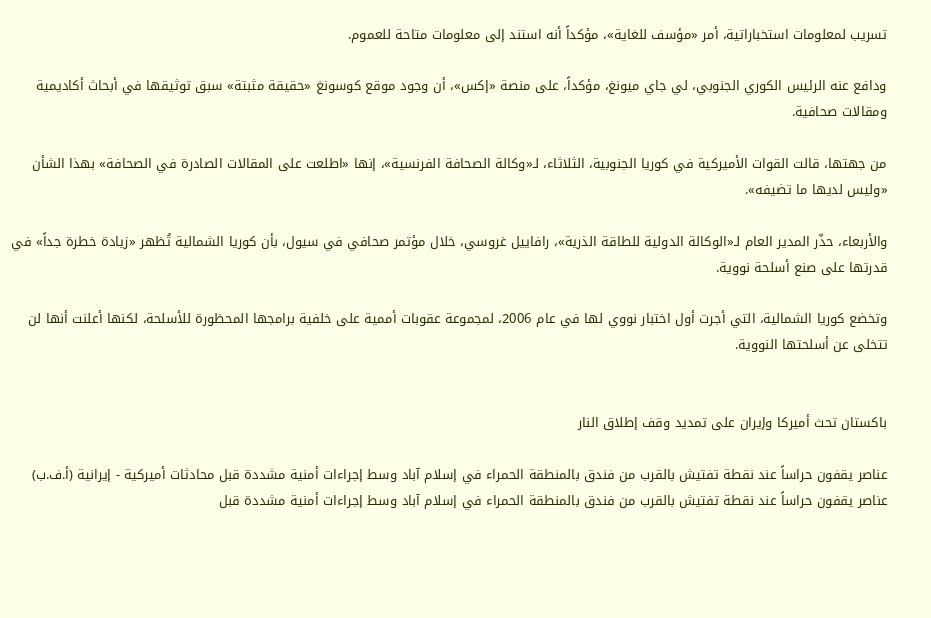تسريب لمعلومات استخباراتية، أمر «مؤسف للغاية»، مؤكداً أنه استند إلى معلومات متاحة للعموم.

ودافع عنه الرئيس الكوري الجنوبي، لي جاي ميونغ، مؤكداً، على منصة «إكس»، أن وجود موقع كوسونغ «حقيقة مثبتة» سبق توثيقها في أبحاث أكاديمية ومقالات صحافية.

من جهتها، قالت القوات الأميركية في كوريا الجنوبية، الثلاثاء، لـ«وكالة الصحافة الفرنسية»، إنها «اطلعت على المقالات الصادرة في الصحافة» بهذا الشأن «وليس لديها ما تضيفه».

والأربعاء، حذّر المدير العام لـ«الوكالة الدولية للطاقة الذرية»، رافاييل غروسي، خلال مؤتمر صحافي في سيول، بأن كوريا الشمالية تُظهر «زيادة خطرة جداً» في قدرتها على صنع أسلحة نووية.

وتخضع كوريا الشمالية، التي أجرت أول اختبار نووي لها في عام 2006، لمجموعة عقوبات أممية على خلفية برامجها المحظورة للأسلحة، لكنها أعلنت أنها لن تتخلى عن أسلحتها النووية.


باكستان تحث أميركا وإيران على تمديد وقف إطلاق النار

عناصر يقفون حراساً عند نقطة تفتيش بالقرب من فندق بالمنطقة الحمراء في إسلام آباد وسط إجراءات أمنية مشددة قبل محادثات أميركية - إيرانية (أ.ف.ب)
عناصر يقفون حراساً عند نقطة تفتيش بالقرب من فندق بالمنطقة الحمراء في إسلام آباد وسط إجراءات أمنية مشددة قبل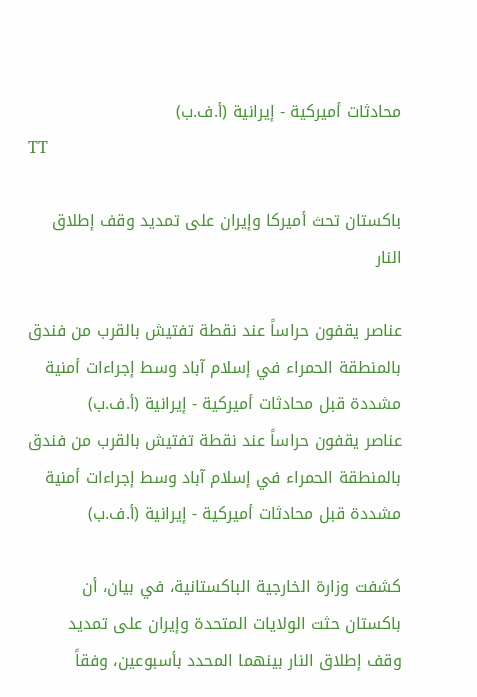محادثات أميركية - إيرانية (أ.ف.ب)
TT

باكستان تحث أميركا وإيران على تمديد وقف إطلاق النار

عناصر يقفون حراساً عند نقطة تفتيش بالقرب من فندق بالمنطقة الحمراء في إسلام آباد وسط إجراءات أمنية مشددة قبل محادثات أميركية - إيرانية (أ.ف.ب)
عناصر يقفون حراساً عند نقطة تفتيش بالقرب من فندق بالمنطقة الحمراء في إسلام آباد وسط إجراءات أمنية مشددة قبل محادثات أميركية - إيرانية (أ.ف.ب)

كشفت وزارة الخارجية الباكستانية، في بيان، أن باكستان حثت الولايات المتحدة وإيران ‌على تمديد وقف ‌إطلاق النار ‌بينهما المحدد بأسبوعين، وفقاً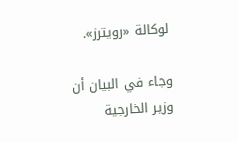لوكالة «رويترز».

وجاء في البيان أن وزير الخارجية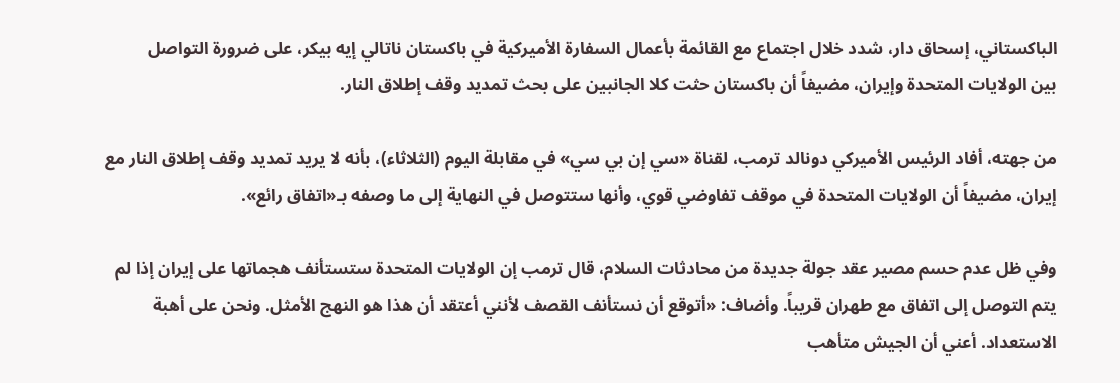الباكستاني، إسحاق دار، شدد خلال اجتماع مع ‌القائمة ‌بأعمال السفارة ‌الأميركية في ‌باكستان ناتالي إيه بيكر، على ضرورة التواصل بين ‌الولايات المتحدة وإيران، مضيفاً أن باكستان حثت كلا الجانبين على بحث تمديد وقف إطلاق النار.

من جهته، أفاد الرئيس الأميركي دونالد ترمب، لقناة «سي إن بي سي» في مقابلة اليوم (الثلاثاء)، بأنه لا يريد تمديد وقف إطلاق النار مع إيران، مضيفاً أن ‌الولايات المتحدة في ‌موقف تفاوضي ‌قوي، وأنها ستتوصل في النهاية إلى ما وصفه بـ«اتفاق رائع».

وفي ظل ‌عدم حسم مصير ‌عقد جولة جديدة من محادثات السلام، قال ترمب إن الولايات المتحدة ‌ستستأنف هجماتها على إيران إذا لم يتم التوصل إلى اتفاق مع طهران قريباً. وأضاف: «أتوقع أن نستأنف القصف لأنني أعتقد أن هذا هو النهج الأمثل. ونحن على أهبة الاستعداد. أعني أن الجيش متأهب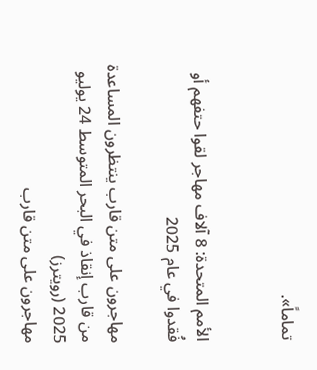تماماً».


الأمم المتحدة: 8 آلاف مهاجر لقوا حتفهم أو فُقدوا في عام 2025

مهاجرون على متن قارب ينتظرون المساعدة من قارب إنقاذ في البحر المتوسط 24 يوليو 2025 (رويترز)
مهاجرون على متن قارب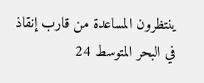ينتظرون المساعدة من قارب إنقاذ في البحر المتوسط 24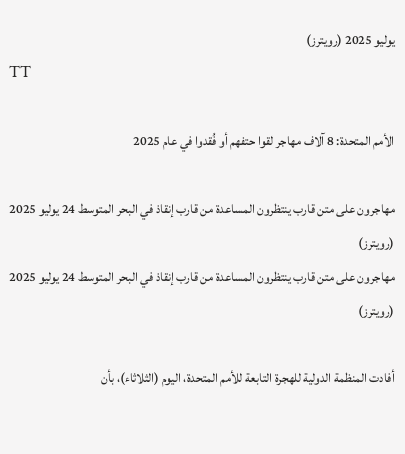يوليو 2025 (رويترز)
TT

الأمم المتحدة: 8 آلاف مهاجر لقوا حتفهم أو فُقدوا في عام 2025

مهاجرون على متن قارب ينتظرون المساعدة من قارب إنقاذ في البحر المتوسط 24 يوليو 2025 (رويترز)
مهاجرون على متن قارب ينتظرون المساعدة من قارب إنقاذ في البحر المتوسط 24 يوليو 2025 (رويترز)

أفادت المنظمة الدولية للهجرة التابعة للأمم المتحدة، اليوم (الثلاثاء)، بأن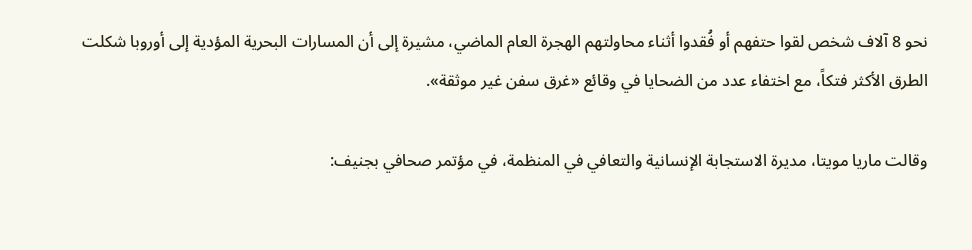نحو 8 آلاف شخص لقوا حتفهم أو فُقدوا أثناء محاولتهم الهجرة العام الماضي، مشيرة إلى أن المسارات البحرية المؤدية إلى أوروبا شكلت الطرق الأكثر فتكاً، مع اختفاء عدد من الضحايا في وقائع «غرق سفن غير موثقة».

وقالت ماريا مويتا، مديرة الاستجابة الإنسانية والتعافي في المنظمة، في مؤتمر صحافي بجنيف: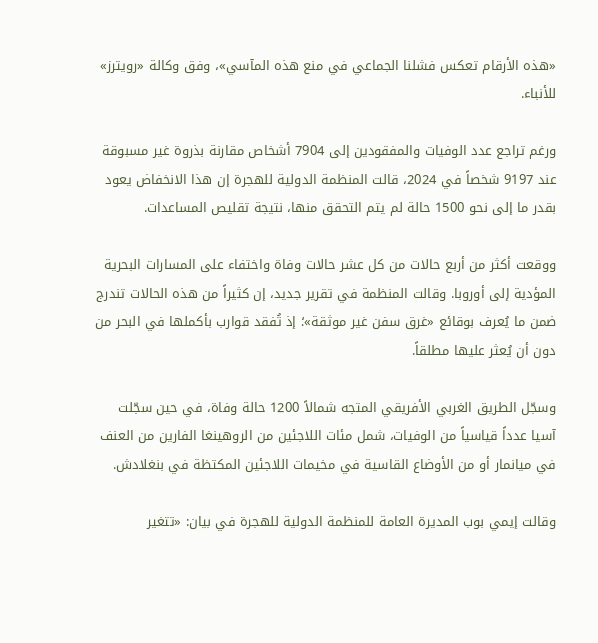«هذه الأرقام تعكس فشلنا الجماعي في منع هذه المآسي»، وفق وكالة «رويترز» للأنباء.

ورغم تراجع عدد الوفيات والمفقودين إلى 7904 أشخاص مقارنة بذروة غير مسبوقة عند 9197 شخصاً في 2024، قالت المنظمة الدولية للهجرة إن هذا الانخفاض يعود بقدر ما إلى نحو 1500 حالة لم يتم التحقق منها، نتيجة تقليص المساعدات.

ووقعت أكثر من أربع حالات من كل عشر حالات وفاة واختفاء على المسارات البحرية المؤدية إلى أوروبا. وقالت المنظمة في تقرير جديد، إن كثيراً من هذه الحالات تندرج ضمن ما يُعرف بوقائع «غرق سفن غير موثقة»؛ إذ تُفقد قوارب بأكملها في البحر من دون أن يُعثر عليها مطلقاً.

وسجّل الطريق الغربي الأفريقي المتجه شمالاً 1200 حالة وفاة، في حين سجّلت آسيا عدداً قياسياً من الوفيات، شمل مئات اللاجئين من الروهينغا الفارين من العنف في ميانمار أو من الأوضاع القاسية في مخيمات اللاجئين المكتظة في بنغلادش.

وقالت إيمي بوب المديرة العامة للمنظمة الدولية للهجرة في بيان: «تتغير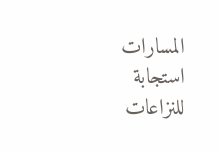المسارات استجابة للنزاعات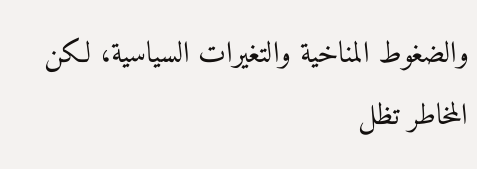والضغوط المناخية والتغيرات السياسية، لكن المخاطر تظل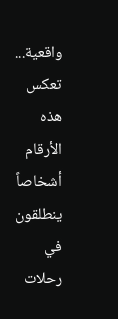واقعية... تعكس هذه الأرقام أشخاصاً ينطلقون في رحلات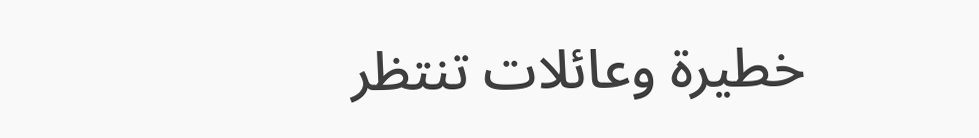خطيرة وعائلات تنتظر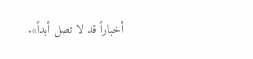أخباراً قد لا تصل أبداً».